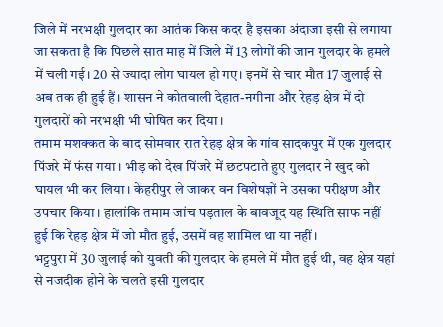जिले में नरभक्षी गुलदार का आतंक किस कदर है इसका अंदाजा इसी से लगाया जा सकता है कि पिछले सात माह में जिले में 13 लोगों की जान गुलदार के हमले में चली गई। 20 से ज्यादा लोग घायल हो गए। इनमें से चार मौत 17 जुलाई से अब तक ही हुई हैं। शासन ने कोतवाली देहात-नगीना और रेहड़ क्षेत्र में दो गुलदारों को नरभक्षी भी घोषित कर दिया।
तमाम मशक्कत के बाद सोमवार रात रेहड़ क्षेत्र के गांव सादकपुर में एक गुलदार पिंजरे में फंस गया। भीड़ को देख पिंजरे में छटपटाते हुए गुलदार ने खुद को घायल भी कर लिया। केहरीपुर ले जाकर वन विशेषज्ञों ने उसका परीक्षण और उपचार किया। हालांकि तमाम जांच पड़ताल के बावजूद यह स्थिति साफ नहीं हुई कि रेहड़ क्षेत्र में जो मौत हुई, उसमें वह शामिल था या नहीं।
भट्टपुरा में 30 जुलाई को युवती की गुलदार के हमले में मौत हुई थी, वह क्षेत्र यहां से नजदीक होने के चलते इसी गुलदार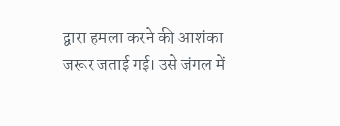द्वारा हमला करने की आशंका जरूर जताई गई। उसे जंगल में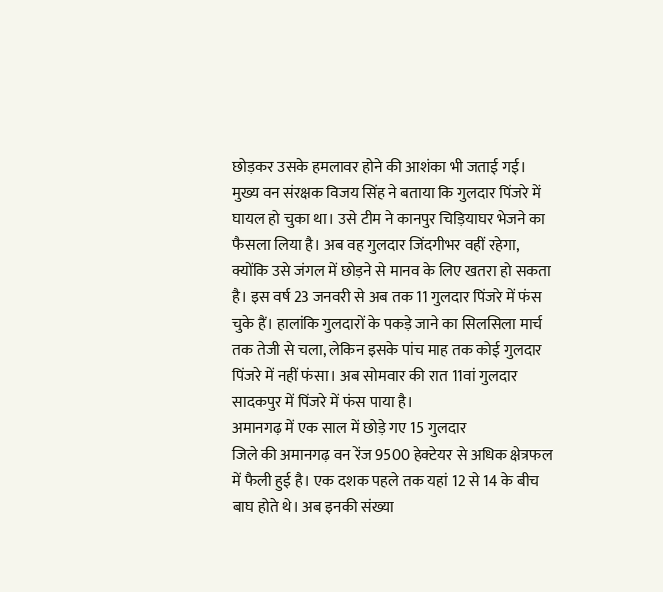छोड़कर उसके हमलावर होने की आशंका भी जताई गई।
मुख्य वन संरक्षक विजय सिंह ने बताया कि गुलदार पिंजरे में घायल हो चुका था। उसे टीम ने कानपुर चिड़ियाघर भेजने का फैसला लिया है। अब वह गुलदार जिंदगीभर वहीं रहेगा, क्योंकि उसे जंगल में छोड़ने से मानव के लिए खतरा हो सकता है। इस वर्ष 23 जनवरी से अब तक 11 गुलदार पिंजरे में फंस चुके हैं। हालांकि गुलदारों के पकड़े जाने का सिलसिला मार्च तक तेजी से चला, लेकिन इसके पांच माह तक कोई गुलदार पिंजरे में नहीं फंसा। अब सोमवार की रात 11वां गुलदार सादकपुर में पिंजरे में फंस पाया है।
अमानगढ़ में एक साल में छोड़े गए 15 गुलदार
जिले की अमानगढ़ वन रेंज 9500 हेक्टेयर से अधिक क्षेत्रफल में फैली हुई है। एक दशक पहले तक यहां 12 से 14 के बीच बाघ होते थे। अब इनकी संख्या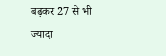बढ़कर 27 से भी ज्यादा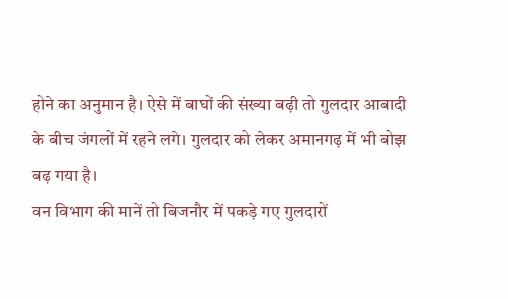होने का अनुमान है। ऐसे में बाघों की संख्या बढ़ी तो गुलदार आबादी के बीच जंगलों में रहने लगे। गुलदार को लेकर अमानगढ़ में भी बोझ बढ़ गया है।
वन विभाग की मानें तो बिजनौर में पकड़े गए गुलदारों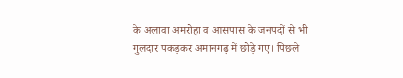के अलावा अमरोहा व आसपास के जनपदों से भी गुलदार पकड़कर अमानगढ़ में छोड़े गए। पिछले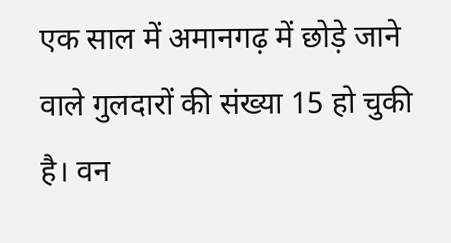एक साल में अमानगढ़ में छोड़े जाने वाले गुलदारों की संख्या 15 हो चुकी है। वन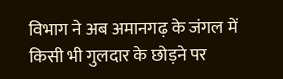विभाग ने अब अमानगढ़ के जंगल में किसी भी गुलदार के छोड़ने पर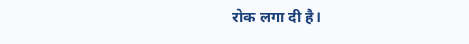रोक लगा दी है।